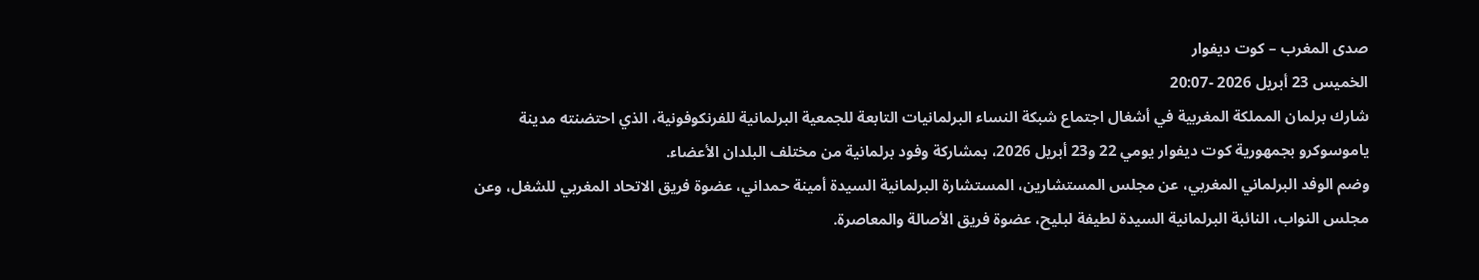صدى المغرب – كوت ديفوار
الخميس 23 أبريل 2026 -20:07
شارك برلمان المملكة المغربية في أشغال اجتماع شبكة النساء البرلمانيات التابعة للجمعية البرلمانية للفرنكوفونية، الذي احتضنته مدينة ياموسوكرو بجمهورية كوت ديفوار يومي 22 و23 أبريل 2026، بمشاركة وفود برلمانية من مختلف البلدان الأعضاء.
وضم الوفد البرلماني المغربي، عن مجلس المستشارين، المستشارة البرلمانية السيدة أمينة حمداني، عضوة فريق الاتحاد المغربي للشغل، وعن مجلس النواب، النائبة البرلمانية السيدة لطيفة لبليح، عضوة فريق الأصالة والمعاصرة.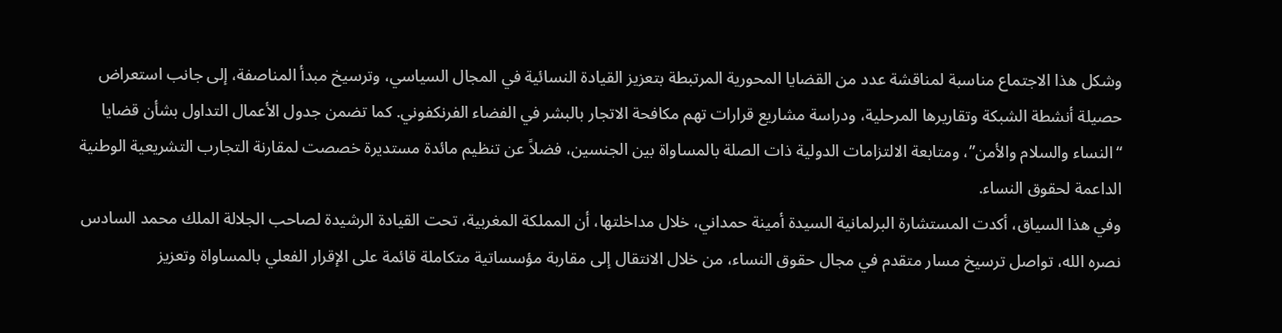وشكل هذا الاجتماع مناسبة لمناقشة عدد من القضايا المحورية المرتبطة بتعزيز القيادة النسائية في المجال السياسي، وترسيخ مبدأ المناصفة، إلى جانب استعراض حصيلة أنشطة الشبكة وتقاريرها المرحلية، ودراسة مشاريع قرارات تهم مكافحة الاتجار بالبشر في الفضاء الفرنكفوني. كما تضمن جدول الأعمال التداول بشأن قضايا “النساء والسلام والأمن”، ومتابعة الالتزامات الدولية ذات الصلة بالمساواة بين الجنسين، فضلاً عن تنظيم مائدة مستديرة خصصت لمقارنة التجارب التشريعية الوطنية الداعمة لحقوق النساء.
وفي هذا السياق، أكدت المستشارة البرلمانية السيدة أمينة حمداني، خلال مداخلتها، أن المملكة المغربية، تحت القيادة الرشيدة لصاحب الجلالة الملك محمد السادس نصره الله، تواصل ترسيخ مسار متقدم في مجال حقوق النساء، من خلال الانتقال إلى مقاربة مؤسساتية متكاملة قائمة على الإقرار الفعلي بالمساواة وتعزيز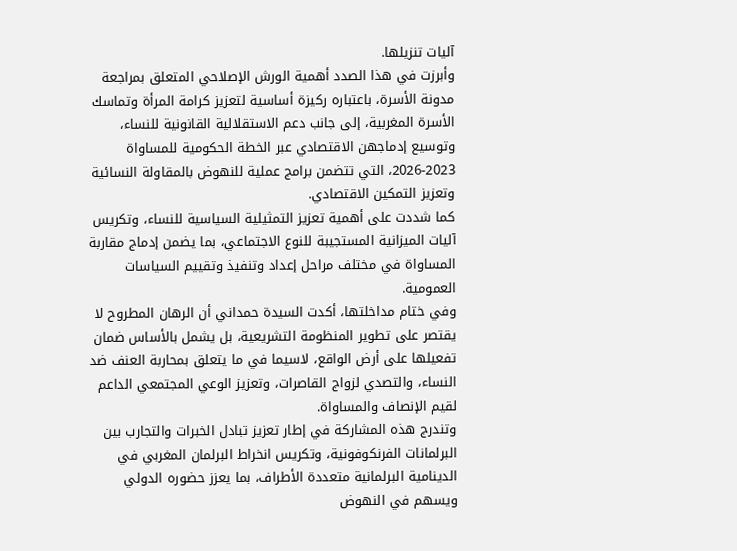آليات تنزيلها.
وأبرزت في هذا الصدد أهمية الورش الإصلاحي المتعلق بمراجعة مدونة الأسرة، باعتباره ركيزة أساسية لتعزيز كرامة المرأة وتماسك الأسرة المغربية، إلى جانب دعم الاستقلالية القانونية للنساء، وتوسيع إدماجهن الاقتصادي عبر الخطة الحكومية للمساواة 2023-2026، التي تتضمن برامج عملية للنهوض بالمقاولة النسائية وتعزيز التمكين الاقتصادي.
كما شددت على أهمية تعزيز التمثيلية السياسية للنساء، وتكريس آليات الميزانية المستجيبة للنوع الاجتماعي، بما يضمن إدماج مقاربة المساواة في مختلف مراحل إعداد وتنفيذ وتقييم السياسات العمومية.
وفي ختام مداخلتها، أكدت السيدة حمداني أن الرهان المطروح لا يقتصر على تطوير المنظومة التشريعية، بل يشمل بالأساس ضمان تفعيلها على أرض الواقع، لاسيما في ما يتعلق بمحاربة العنف ضد النساء، والتصدي لزواج القاصرات، وتعزيز الوعي المجتمعي الداعم لقيم الإنصاف والمساواة.
وتندرج هذه المشاركة في إطار تعزيز تبادل الخبرات والتجارب بين البرلمانات الفرنكوفونية، وتكريس انخراط البرلمان المغربي في الدينامية البرلمانية متعددة الأطراف، بما يعزز حضوره الدولي ويسهم في النهوض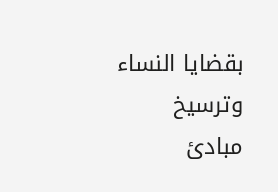بقضايا النساء وترسيخ مبادئ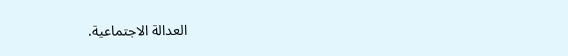العدالة الاجتماعية.